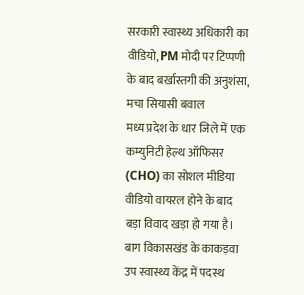सरकारी स्वास्थ्य अधिकारी का वीडियो, PM मोदी पर टिप्पणी के बाद बर्खास्तगी की अनुशंसा, मचा सियासी बवाल
मध्य प्रदेश के धार जिले में एक कम्युनिटी हेल्थ ऑफिसर (CHO) का सोशल मीडिया वीडियो वायरल होने के बाद बड़ा विवाद खड़ा हो गया है। बाग विकासखंड के काकड़वा उप स्वास्थ्य केंद्र में पदस्थ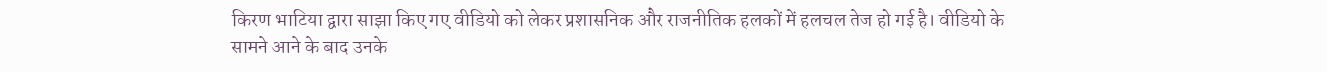किरण भाटिया द्वारा साझा किए गए वीडियो को लेकर प्रशासनिक और राजनीतिक हलकों में हलचल तेज हो गई है। वीडियो के सामने आने के बाद उनके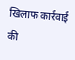खिलाफ कार्रवाई की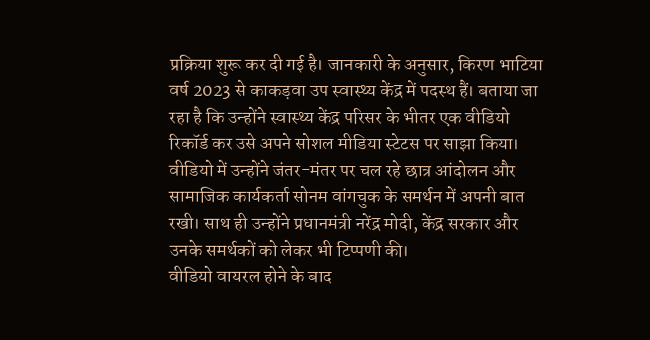प्रक्रिया शुरू कर दी गई है। जानकारी के अनुसार, किरण भाटिया वर्ष 2023 से काकड़वा उप स्वास्थ्य केंद्र में पदस्थ हैं। बताया जा रहा है कि उन्होंने स्वास्थ्य केंद्र परिसर के भीतर एक वीडियो रिकॉर्ड कर उसे अपने सोशल मीडिया स्टेटस पर साझा किया। वीडियो में उन्होंने जंतर-मंतर पर चल रहे छात्र आंदोलन और सामाजिक कार्यकर्ता सोनम वांगचुक के समर्थन में अपनी बात रखी। साथ ही उन्होंने प्रधानमंत्री नरेंद्र मोदी, केंद्र सरकार और उनके समर्थकों को लेकर भी टिप्पणी की।
वीडियो वायरल होने के बाद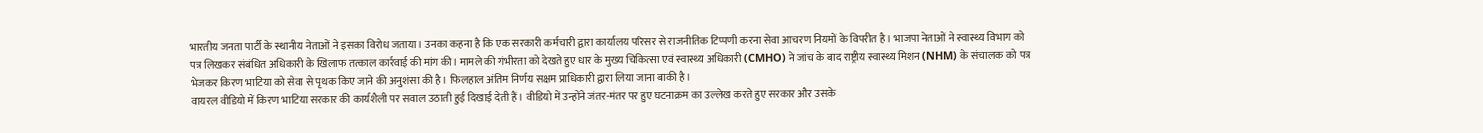भारतीय जनता पार्टी के स्थानीय नेताओं ने इसका विरोध जताया। उनका कहना है कि एक सरकारी कर्मचारी द्वारा कार्यालय परिसर से राजनीतिक टिप्पणी करना सेवा आचरण नियमों के विपरीत है। भाजपा नेताओं ने स्वास्थ्य विभाग को पत्र लिखकर संबंधित अधिकारी के खिलाफ तत्काल कार्रवाई की मांग की। मामले की गंभीरता को देखते हुए धार के मुख्य चिकित्सा एवं स्वास्थ्य अधिकारी (CMHO) ने जांच के बाद राष्ट्रीय स्वास्थ्य मिशन (NHM) के संचालक को पत्र भेजकर किरण भाटिया को सेवा से पृथक किए जाने की अनुशंसा की है। फिलहाल अंतिम निर्णय सक्षम प्राधिकारी द्वारा लिया जाना बाकी है।
वायरल वीडियो में किरण भाटिया सरकार की कार्यशैली पर सवाल उठाती हुई दिखाई देती हैं। वीडियो में उन्होंने जंतर-मंतर पर हुए घटनाक्रम का उल्लेख करते हुए सरकार और उसके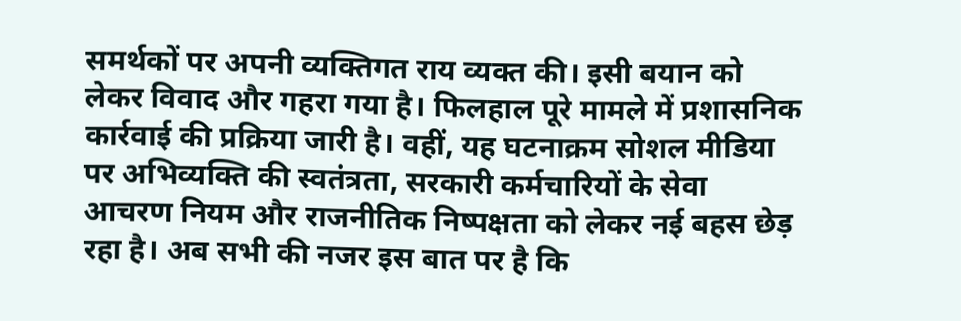समर्थकों पर अपनी व्यक्तिगत राय व्यक्त की। इसी बयान को लेकर विवाद और गहरा गया है। फिलहाल पूरे मामले में प्रशासनिक कार्रवाई की प्रक्रिया जारी है। वहीं, यह घटनाक्रम सोशल मीडिया पर अभिव्यक्ति की स्वतंत्रता, सरकारी कर्मचारियों के सेवा आचरण नियम और राजनीतिक निष्पक्षता को लेकर नई बहस छेड़ रहा है। अब सभी की नजर इस बात पर है कि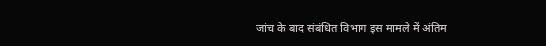जांच के बाद संबंधित विभाग इस मामले में अंतिम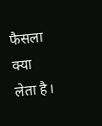फैसला क्या लेता है।